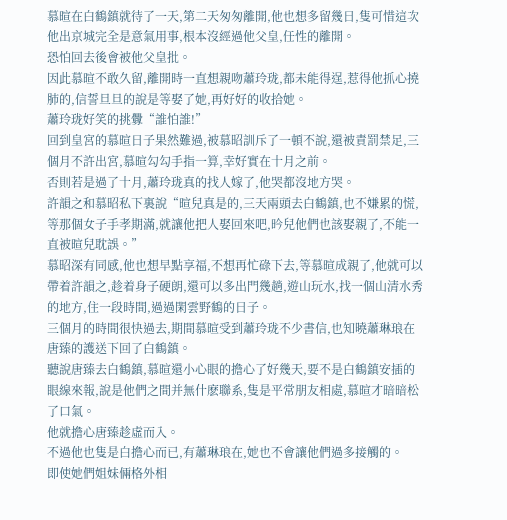慕暄在白鶴鎮就待了一天,第二天匆匆離開,他也想多留幾日,隻可惜這次他出京城完全是意氣用事,根本沒經過他父皇,任性的離開。
恐怕回去後會被他父皇批。
因此慕暄不敢久留,離開時一直想親吻蕭玲珑,都未能得逞,惹得他抓心撓肺的,信誓旦旦的說是等娶了她,再好好的收拾她。
蕭玲珑好笑的挑釁“誰怕誰!”
回到皇宮的慕暄日子果然難過,被慕昭訓斥了一頓不說,還被責罰禁足,三個月不許出宮,慕暄勾勾手指一算,幸好實在十月之前。
否則若是過了十月,蕭玲珑真的找人嫁了,他哭都沒地方哭。
許韻之和慕昭私下裏說“暄兒真是的,三天兩頭去白鶴鎮,也不嫌累的慌,等那個女子手孝期滿,就讓他把人娶回來吧,昑兒他們也該娶親了,不能一直被暄兒耽誤。”
慕昭深有同感,他也想早點享福,不想再忙碌下去,等慕暄成親了,他就可以帶着許韻之,趁着身子硬朗,還可以多出門幾趟,遊山玩水,找一個山清水秀的地方,住一段時間,過過閑雲野鶴的日子。
三個月的時間很快過去,期間慕暄受到蕭玲珑不少書信,也知曉蕭琳琅在唐臻的護送下回了白鶴鎮。
聽說唐臻去白鶴鎮,慕暄還小心眼的擔心了好幾天,要不是白鶴鎮安插的眼線來報,說是他們之間并無什麽聯系,隻是平常朋友相處,慕暄才暗暗松了口氣。
他就擔心唐臻趁虛而入。
不過他也隻是白擔心而已,有蕭琳琅在,她也不會讓他們過多接觸的。
即使她們姐妹倆格外相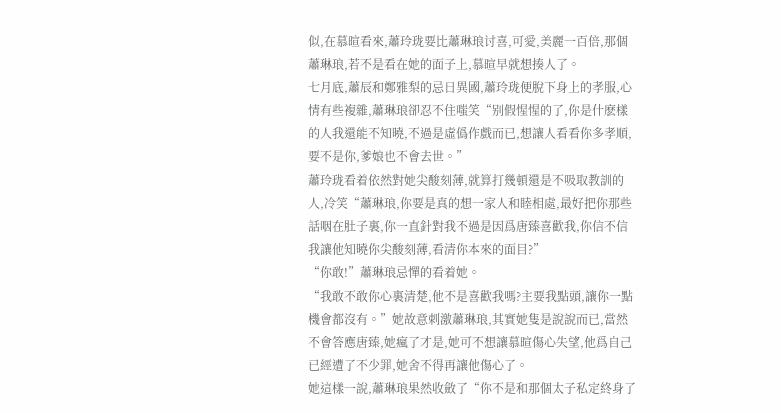似,在慕暄看來,蕭玲珑要比蕭琳琅讨喜,可愛,美麗一百倍,那個蕭琳琅,若不是看在她的面子上,慕暄早就想揍人了。
七月底,蕭辰和鄭雅梨的忌日異國,蕭玲珑便脫下身上的孝服,心情有些複雜,蕭琳琅卻忍不住嗤笑“别假惺惺的了,你是什麽樣的人我還能不知曉,不過是虛僞作戲而已,想讓人看看你多孝順,要不是你,爹娘也不會去世。”
蕭玲珑看着依然對她尖酸刻薄,就算打幾頓還是不吸取教訓的人,冷笑“蕭琳琅,你要是真的想一家人和睦相處,最好把你那些話咽在肚子裏,你一直針對我不過是因爲唐臻喜歡我,你信不信我讓他知曉你尖酸刻薄,看清你本來的面目?”
“你敢!”蕭琳琅忌憚的看着她。
“我敢不敢你心裏清楚,他不是喜歡我嗎?主要我點頭,讓你一點機會都沒有。”她故意刺激蕭琳琅,其實她隻是說說而已,當然不會答應唐臻,她瘋了才是,她可不想讓慕暄傷心失望,他爲自己已經遭了不少罪,她舍不得再讓他傷心了。
她這樣一說,蕭琳琅果然收斂了“你不是和那個太子私定終身了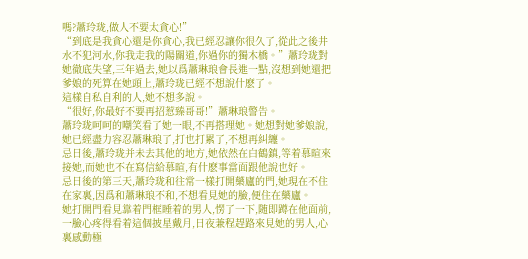嗎?蕭玲珑,做人不要太貪心!”
“到底是我貪心還是你貪心,我已經忍讓你很久了,從此之後井水不犯河水,你我走我的陽關道,你過你的獨木橋。”蕭玲珑對她徹底失望,三年過去,她以爲蕭琳琅會長進一點,沒想到她還把爹娘的死算在她頭上,蕭玲珑已經不想說什麽了。
這樣自私自利的人,她不想多說。
“很好,你最好不要再招惹臻哥哥!”蕭琳琅警告。
蕭玲珑呵呵的嘲笑看了她一眼,不再搭理她。她想對她爹娘說,她已經盡力容忍蕭琳琅了,打也打累了,不想再糾纏。
忌日後,蕭玲珑并未去其他的地方,她依然在白鶴鎮,等着慕暄來接她,而她也不在寫信給慕暄,有什麽事當面跟他說也好。
忌日後的第三天,蕭玲珑和往常一樣打開藥廬的門,她現在不住在家裏,因爲和蕭琳琅不和,不想看見她的臉,便住在藥廬。
她打開門看見靠着門框睡着的男人,愣了一下,随即蹲在他面前,一臉心疼得看着這個披星戴月,日夜兼程趕路來見她的男人,心裏感動極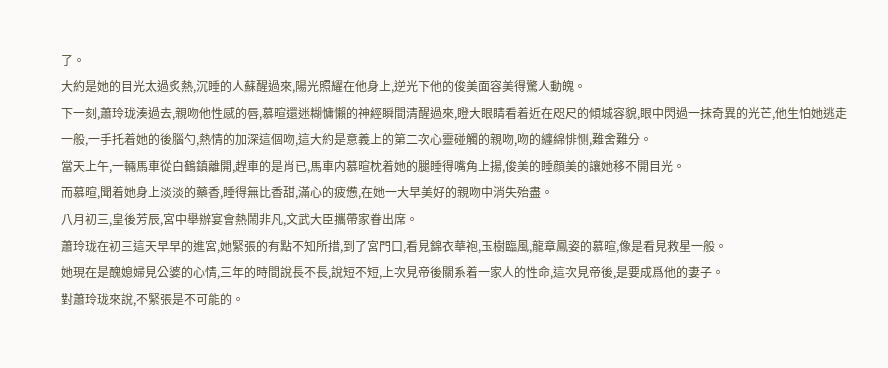了。
大約是她的目光太過炙熱,沉睡的人蘇醒過來,陽光照耀在他身上,逆光下他的俊美面容美得驚人動魄。
下一刻,蕭玲珑湊過去,親吻他性感的唇,慕暄還迷糊慵懶的神經瞬間清醒過來,瞪大眼睛看着近在咫尺的傾城容貌,眼中閃過一抹奇異的光芒,他生怕她逃走一般,一手托着她的後腦勺,熱情的加深這個吻,這大約是意義上的第二次心靈碰觸的親吻,吻的纏綿悱恻,難舍難分。
當天上午,一輛馬車從白鶴鎮離開,趕車的是肖已,馬車内慕暄枕着她的腿睡得嘴角上揚,俊美的睡顔美的讓她移不開目光。
而慕暄,聞着她身上淡淡的藥香,睡得無比香甜,滿心的疲憊,在她一大早美好的親吻中消失殆盡。
八月初三,皇後芳辰,宮中舉辦宴會熱鬧非凡,文武大臣攜帶家眷出席。
蕭玲珑在初三這天早早的進宮,她緊張的有點不知所措,到了宮門口,看見錦衣華袍,玉樹臨風,龍章鳳姿的慕暄,像是看見救星一般。
她現在是醜媳婦見公婆的心情,三年的時間說長不長,說短不短,上次見帝後關系着一家人的性命,這次見帝後,是要成爲他的妻子。
對蕭玲珑來說,不緊張是不可能的。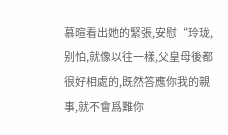慕暄看出她的緊張,安慰“玲珑,别怕,就像以往一樣,父皇母後都很好相處的,既然答應你我的親事,就不會爲難你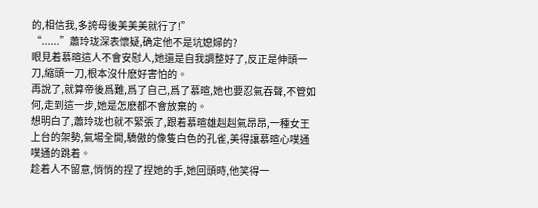的,相信我,多誇母後美美美就行了!”
“......”蕭玲珑深表懷疑,确定他不是坑媳婦的?
眼見着慕暄這人不會安慰人,她還是自我調整好了,反正是伸頭一刀,縮頭一刀,根本沒什麽好害怕的。
再說了,就算帝後爲難,爲了自己,爲了慕暄,她也要忍氣吞聲,不管如何,走到這一步,她是怎麽都不會放棄的。
想明白了,蕭玲珑也就不緊張了,跟着慕暄雄赳赳氣昂昂,一種女王上台的架勢,氣場全開,驕傲的像隻白色的孔雀,美得讓慕暄心噗通噗通的跳着。
趁着人不留意,悄悄的捏了捏她的手,她回頭時,他笑得一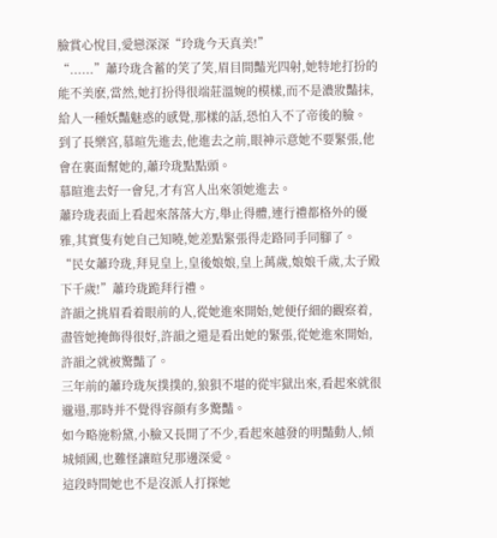臉賞心悅目,愛戀深深“玲珑今天真美!”
“......”蕭玲珑含蓄的笑了笑,眉目間豔光四射,她特地打扮的能不美麽,當然,她打扮得很端莊溫婉的模樣,而不是濃妝豔抹,給人一種妖豔魅惑的感覺,那樣的話,恐怕入不了帝後的臉。
到了長樂宮,慕暄先進去,他進去之前,眼神示意她不要緊張,他會在裏面幫她的,蕭玲珑點點頭。
慕暄進去好一會兒,才有宮人出來領她進去。
蕭玲珑表面上看起來落落大方,舉止得體,連行禮都格外的優雅,其實隻有她自己知曉,她差點緊張得走路同手同腳了。
“民女蕭玲珑,拜見皇上,皇後娘娘,皇上萬歲,娘娘千歲,太子殿下千歲!”蕭玲珑跪拜行禮。
許韻之挑眉看着眼前的人,從她進來開始,她便仔細的觀察着,盡管她掩飾得很好,許韻之還是看出她的緊張,從她進來開始,許韻之就被驚豔了。
三年前的蕭玲珑灰撲撲的,狼狽不堪的從牢獄出來,看起來就很邋遢,那時并不覺得容顔有多驚豔。
如今略施粉黛,小臉又長開了不少,看起來越發的明豔動人,傾城傾國,也難怪讓暄兒那邊深愛。
這段時間她也不是沒派人打探她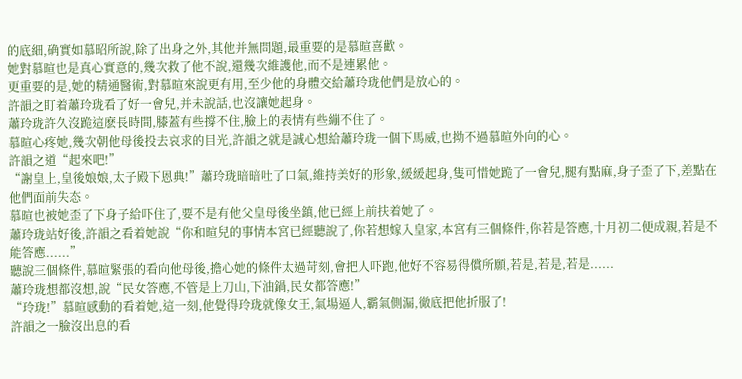的底細,确實如慕昭所說,除了出身之外,其他并無問題,最重要的是慕暄喜歡。
她對慕暄也是真心實意的,幾次救了他不說,還幾次維護他,而不是連累他。
更重要的是,她的精通醫術,對慕暄來說更有用,至少他的身體交給蕭玲珑他們是放心的。
許韻之盯着蕭玲珑看了好一會兒,并未說話,也沒讓她起身。
蕭玲珑許久沒跪這麽長時間,膝蓋有些撐不住,臉上的表情有些繃不住了。
慕暄心疼她,幾次朝他母後投去哀求的目光,許韻之就是誠心想給蕭玲珑一個下馬威,也拗不過慕暄外向的心。
許韻之道“起來吧!”
“謝皇上,皇後娘娘,太子殿下恩典!”蕭玲珑暗暗吐了口氣,維持美好的形象,緩緩起身,隻可惜她跪了一會兒,腿有點麻,身子歪了下,差點在他們面前失态。
慕暄也被她歪了下身子給吓住了,要不是有他父皇母後坐鎮,他已經上前扶着她了。
蕭玲珑站好後,許韻之看着她說“你和暄兒的事情本宮已經聽說了,你若想嫁入皇家,本宮有三個條件,你若是答應,十月初二便成親,若是不能答應......”
聽說三個條件,慕暄緊張的看向他母後,擔心她的條件太過苛刻,會把人吓跑,他好不容易得償所願,若是,若是,若是......
蕭玲珑想都沒想,說“民女答應,不管是上刀山,下油鍋,民女都答應!”
“玲珑!”慕暄感動的看着她,這一刻,他覺得玲珑就像女王,氣場逼人,霸氣側漏,徹底把他折服了!
許韻之一臉沒出息的看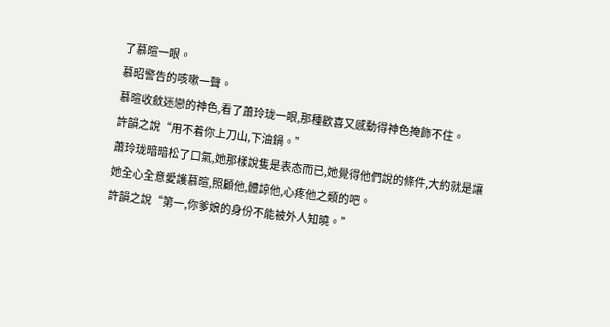了慕暄一眼。
慕昭警告的咳嗽一聲。
慕暄收斂迷戀的神色,看了蕭玲珑一眼,那種歡喜又感動得神色掩飾不住。
許韻之說“用不着你上刀山,下油鍋。”
蕭玲珑暗暗松了口氣,她那樣說隻是表态而已,她覺得他們說的條件,大約就是讓她全心全意愛護慕暄,照顧他,體諒他,心疼他之類的吧。
許韻之說“第一,你爹娘的身份不能被外人知曉。”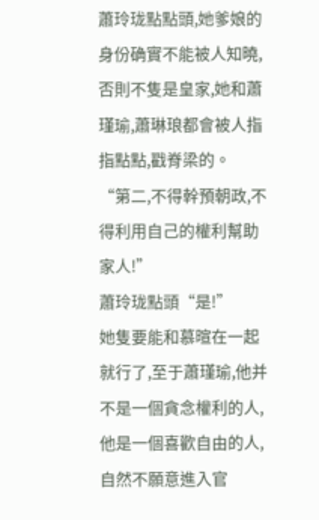蕭玲珑點點頭,她爹娘的身份确實不能被人知曉,否則不隻是皇家,她和蕭瑾瑜,蕭琳琅都會被人指指點點,戳脊梁的。
“第二,不得幹預朝政,不得利用自己的權利幫助家人!”
蕭玲珑點頭“是!”
她隻要能和慕暄在一起就行了,至于蕭瑾瑜,他并不是一個貪念權利的人,他是一個喜歡自由的人,自然不願意進入官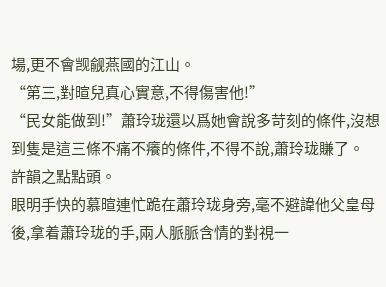場,更不會觊觎燕國的江山。
“第三,對暄兒真心實意,不得傷害他!”
“民女能做到!”蕭玲珑還以爲她會說多苛刻的條件,沒想到隻是這三條不痛不癢的條件,不得不說,蕭玲珑賺了。
許韻之點點頭。
眼明手快的慕暄連忙跪在蕭玲珑身旁,毫不避諱他父皇母後,拿着蕭玲珑的手,兩人脈脈含情的對視一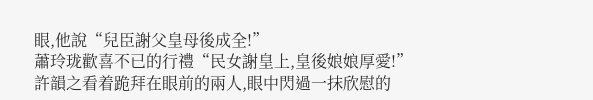眼,他說“兒臣謝父皇母後成全!”
蕭玲珑歡喜不已的行禮“民女謝皇上,皇後娘娘厚愛!”
許韻之看着跪拜在眼前的兩人,眼中閃過一抹欣慰的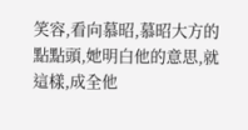笑容,看向慕昭,慕昭大方的點點頭,她明白他的意思,就這樣,成全他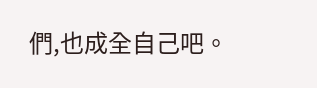們,也成全自己吧。